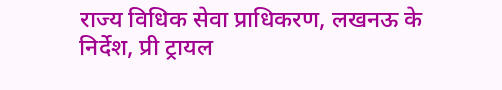राज्य विधिक सेवा प्राधिकरण, लखनऊ के निर्देश, प्री ट्रायल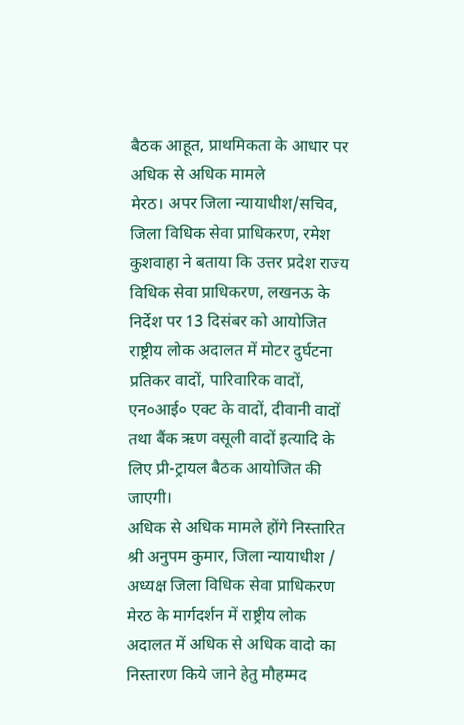बैठक आहूत, प्राथमिकता के आधार पर अधिक से अधिक मामले
मेरठ। अपर जिला न्यायाधीश/सचिव, जिला विधिक सेवा प्राधिकरण, रमेश कुशवाहा ने बताया कि उत्तर प्रदेश राज्य विधिक सेवा प्राधिकरण, लखनऊ के निर्देश पर 13 दिसंबर को आयोजित राष्ट्रीय लोक अदालत में मोटर दुर्घटना प्रतिकर वादों, पारिवारिक वादों, एन०आई० एक्ट के वादों, दीवानी वादों तथा बैंक ऋण वसूली वादों इत्यादि के लिए प्री-ट्रायल बैठक आयोजित की जाएगी।
अधिक से अधिक मामले होंगे निस्तारित
श्री अनुपम कुमार, जिला न्यायाधीश / अध्यक्ष जिला विधिक सेवा प्राधिकरण मेरठ के मार्गदर्शन में राष्ट्रीय लोक अदालत में अधिक से अधिक वादो का निस्तारण किये जाने हेतु मौहम्मद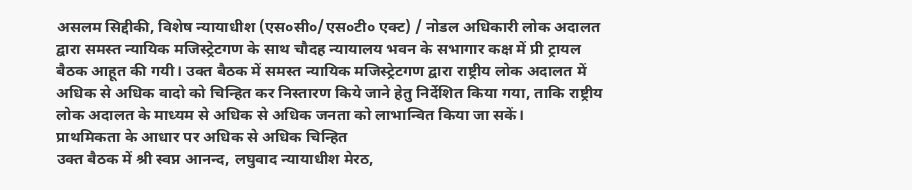असलम सिद्दीकी, विशेष न्यायाधीश (एस०सी०/एस०टी० एक्ट) / नोडल अधिकारी लोक अदालत द्वारा समस्त न्यायिक मजिस्ट्रेटगण के साथ चौदह न्यायालय भवन के सभागार कक्ष में प्री ट्रायल बैठक आहूत की गयी। उक्त बैठक में समस्त न्यायिक मजिस्ट्रेटगण द्वारा राष्ट्रीय लोक अदालत में अधिक से अधिक वादो को चिन्हित कर निस्तारण किये जाने हेतु निर्देशित किया गया, ताकि राष्ट्रीय लोक अदालत के माध्यम से अधिक से अधिक जनता को लाभान्वित किया जा सकें।
प्राथमिकता के आधार पर अधिक से अधिक चिन्हित
उक्त बैठक में श्री स्वप्न आनन्द, लघुवाद न्यायाधीश मेरठ,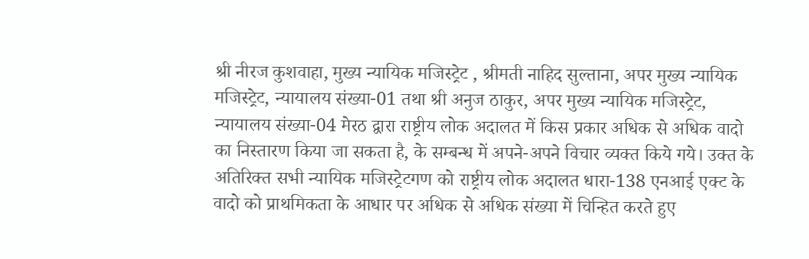श्री नीरज कुशवाहा, मुख्य न्यायिक मजिस्ट्रेट , श्रीमती नाहिद सुल्ताना, अपर मुख्य न्यायिक मजिस्ट्रेट, न्यायालय संख्या-01 तथा श्री अनुज ठाकुर, अपर मुख्य न्यायिक मजिस्ट्रेट, न्यायालय संख्या-04 मेरठ द्वारा राष्ट्रीय लोक अदालत में किस प्रकार अधिक से अधिक वादो का निस्तारण किया जा सकता है, के सम्बन्ध में अपने-अपने विचार व्यक्त किये गये। उक्त के अतिरिक्त सभी न्यायिक मजिस्ट्रेटगण को राष्ट्रीय लोक अदालत धारा-138 एनआई एक्ट के वादो को प्राथमिकता के आधार पर अधिक से अधिक संख्या में चिन्हित करते हुए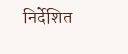निर्देशित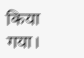किया गया।